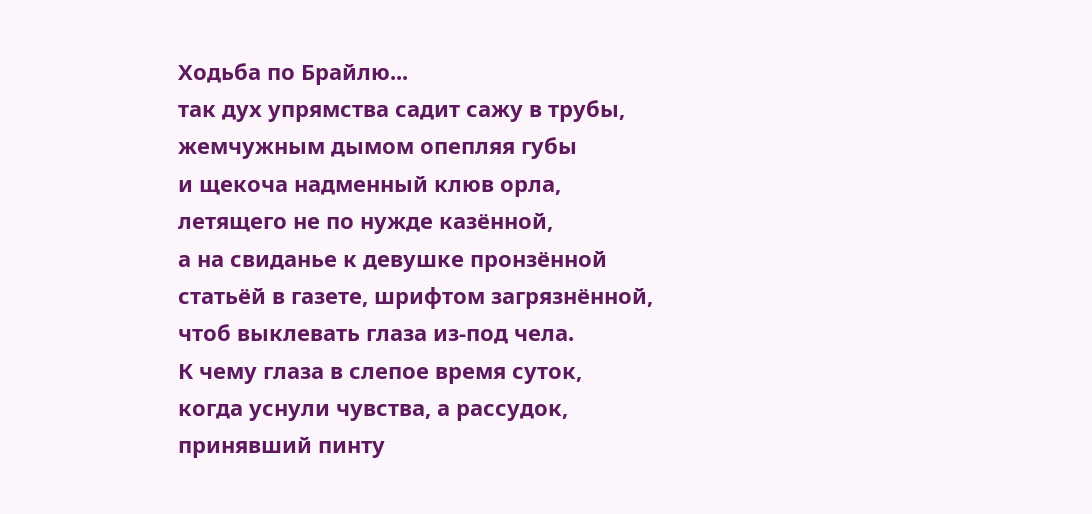Ходьба по Брайлю...
так дух упрямства садит сажу в трубы,
жемчужным дымом опепляя губы
и щекоча надменный клюв орла,
летящего не по нужде казённой,
а на свиданье к девушке пронзённой
статьёй в газете, шрифтом загрязнённой,
чтоб выклевать глаза из-под чела.
К чему глаза в слепое время суток,
когда уснули чувства, а рассудок,
принявший пинту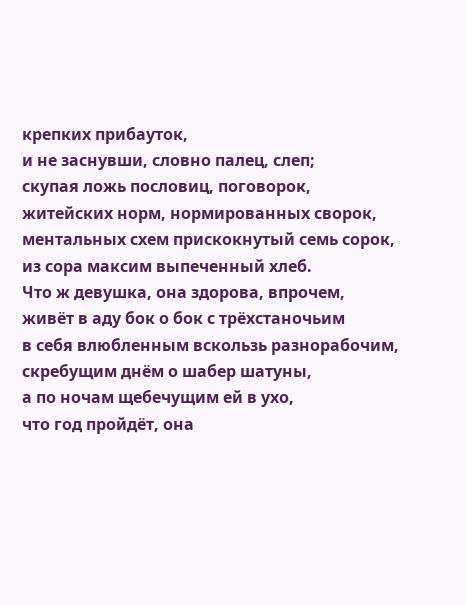крепких прибауток,
и не заснувши, словно палец, слеп;
скупая ложь пословиц, поговорок,
житейских норм, нормированных сворок,
ментальных схем прискокнутый семь сорок,
из сора максим выпеченный хлеб.
Что ж девушка, она здорова, впрочем,
живёт в аду бок о бок с трёхстаночьим
в себя влюбленным вскользь разнорабочим,
скребущим днём о шабер шатуны,
а по ночам щебечущим ей в ухо,
что год пройдёт, она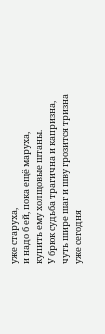уже старуха,
и надо б ей, пока ещё маруха,
купить ему холщовые штаны.
У брюк судьба трагична и капризна,
чуть шире шаг и шву грозится тризна
уже сегодня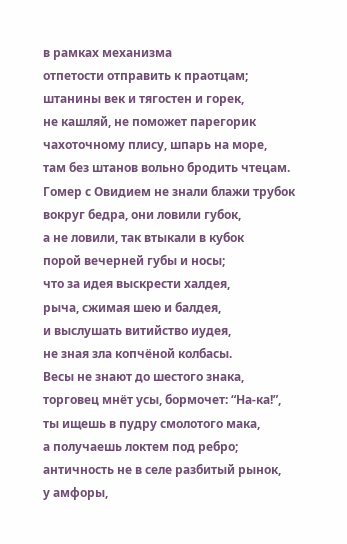в рамках механизма
отпетости отправить к праотцам;
штанины век и тягостен и горек,
не кашляй, не поможет парегорик
чахоточному плису, шпарь на море,
там без штанов вольно бродить чтецам.
Гомер с Овидием не знали блажи трубок
вокруг бедра, они ловили губок,
а не ловили, так втыкали в кубок
порой вечерней губы и носы;
что за идея выскрести халдея,
рыча, сжимая шею и балдея,
и выслушать витийство иудея,
не зная зла копчёной колбасы.
Весы не знают до шестого знака,
торговец мнёт усы, бормочет: “На-ка!”,
ты ищешь в пудру смолотого мака,
а получаешь локтем под ребро;
античность не в селе разбитый рынок,
у амфоры,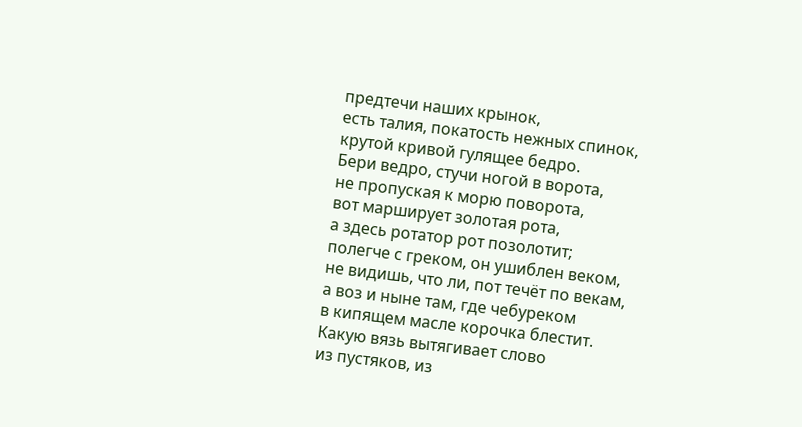предтечи наших крынок,
есть талия, покатость нежных спинок,
крутой кривой гулящее бедро.
Бери ведро, стучи ногой в ворота,
не пропуская к морю поворота,
вот марширует золотая рота,
а здесь ротатор рот позолотит;
полегче с греком, он ушиблен веком,
не видишь, что ли, пот течёт по векам,
а воз и ныне там, где чебуреком
в кипящем масле корочка блестит.
Какую вязь вытягивает слово
из пустяков, из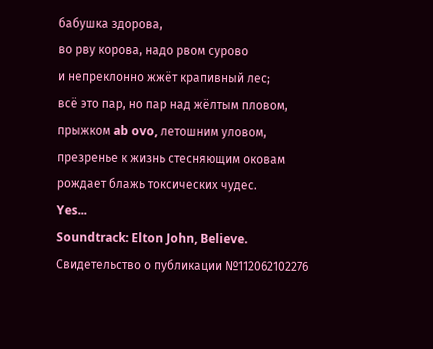бабушка здорова,
во рву корова, надо рвом сурово
и непреклонно жжёт крапивный лес;
всё это пар, но пар над жёлтым пловом,
прыжком ab ovo, летошним уловом,
презренье к жизнь стесняющим оковам
рождает блажь токсических чудес.
Yes...
Soundtrack: Elton John, Believe.
Свидетельство о публикации №112062102276